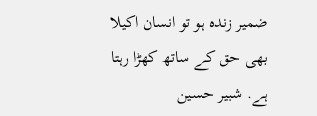ضمیر زندہ ہو تو انسان اکیلا بھی حق کے ساتھ کھڑا رہتا ہے. شبیر حسین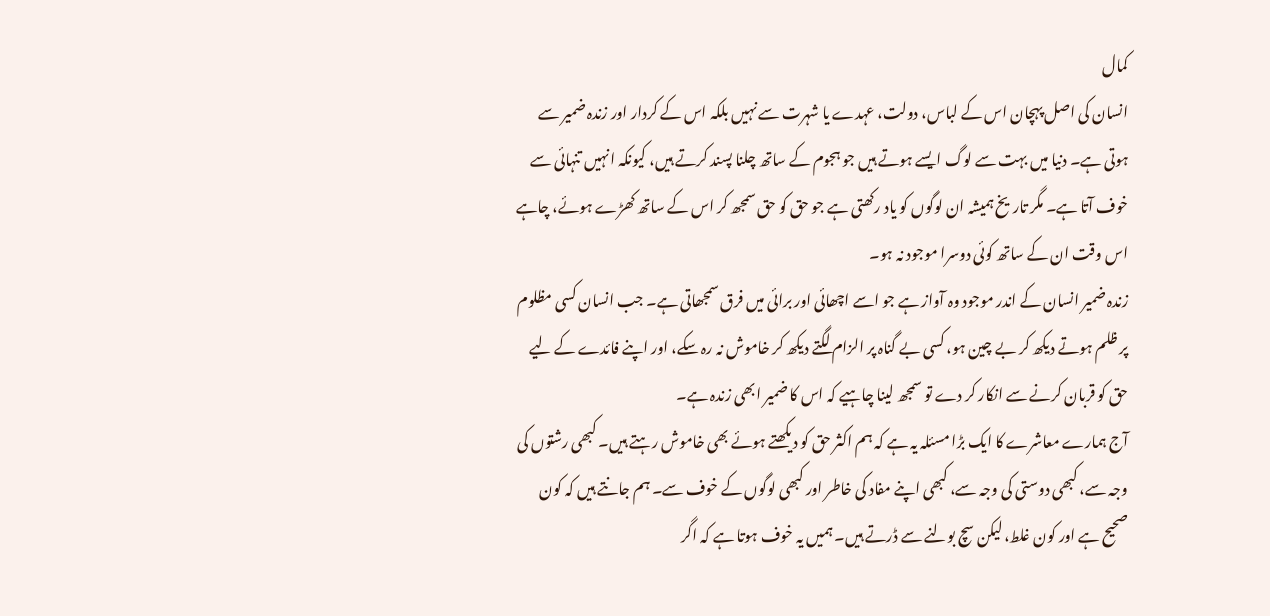کمال
انسان کی اصل پہچان اس کے لباس، دولت، عہدے یا شہرت سے نہیں بلکہ اس کے کردار اور زندہ ضمیر سے ہوتی ہے۔ دنیا میں بہت سے لوگ ایسے ہوتے ہیں جو ہجوم کے ساتھ چلنا پسند کرتے ہیں، کیونکہ انہیں تنہائی سے خوف آتا ہے۔ مگر تاریخ ہمیشہ ان لوگوں کو یاد رکھتی ہے جو حق کو حق سمجھ کر اس کے ساتھ کھڑے ہوئے، چاہے اس وقت ان کے ساتھ کوئی دوسرا موجود نہ ہو۔
زندہ ضمیر انسان کے اندر موجود وہ آواز ہے جو اسے اچھائی اور برائی میں فرق سمجھاتی ہے۔ جب انسان کسی مظلوم پر ظلم ہوتے دیکھ کر بے چین ہو، کسی بے گناہ پر الزام لگتے دیکھ کر خاموش نہ رہ سکے، اور اپنے فائدے کے لیے حق کو قربان کرنے سے انکار کر دے تو سمجھ لینا چاہیے کہ اس کا ضمیر ابھی زندہ ہے۔
آج ہمارے معاشرے کا ایک بڑا مسئلہ یہ ہے کہ ہم اکثر حق کو دیکھتے ہوئے بھی خاموش رہتے ہیں۔ کبھی رشتوں کی وجہ سے، کبھی دوستی کی وجہ سے، کبھی اپنے مفاد کی خاطر اور کبھی لوگوں کے خوف سے۔ ہم جانتے ہیں کہ کون صحیح ہے اور کون غلط، لیکن سچ بولنے سے ڈرتے ہیں۔ ہمیں یہ خوف ہوتا ہے کہ اگر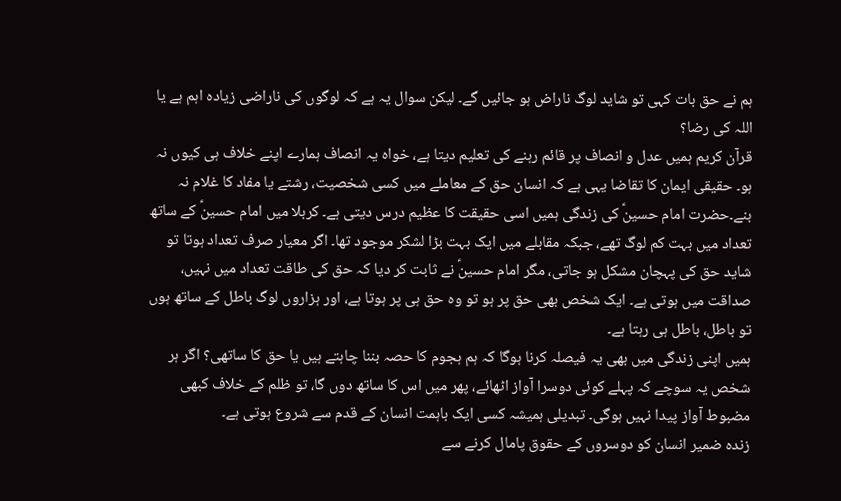ہم نے حق بات کہی تو شاید لوگ ناراض ہو جائیں گے۔ لیکن سوال یہ ہے کہ لوگوں کی ناراضی زیادہ اہم ہے یا اللہ کی رضا؟
قرآن کریم ہمیں عدل و انصاف پر قائم رہنے کی تعلیم دیتا ہے، خواہ یہ انصاف ہمارے اپنے خلاف ہی کیوں نہ ہو۔ حقیقی ایمان کا تقاضا یہی ہے کہ انسان حق کے معاملے میں کسی شخصیت، رشتے یا مفاد کا غلام نہ بنے۔حضرت امام حسینؑ کی زندگی ہمیں اسی حقیقت کا عظیم درس دیتی ہے۔ کربلا میں امام حسینؑ کے ساتھ تعداد میں بہت کم لوگ تھے، جبکہ مقابلے میں ایک بہت بڑا لشکر موجود تھا۔ اگر معیار صرف تعداد ہوتا تو شاید حق کی پہچان مشکل ہو جاتی، مگر امام حسینؑ نے ثابت کر دیا کہ حق کی طاقت تعداد میں نہیں، صداقت میں ہوتی ہے۔ ایک شخص بھی حق پر ہو تو وہ حق ہی پر ہوتا ہے، اور ہزاروں لوگ باطل کے ساتھ ہوں تو باطل، باطل ہی رہتا ہے۔
ہمیں اپنی زندگی میں بھی یہ فیصلہ کرنا ہوگا کہ ہم ہجوم کا حصہ بننا چاہتے ہیں یا حق کا ساتھی؟ اگر ہر شخص یہ سوچے کہ پہلے کوئی دوسرا آواز اٹھائے، پھر میں اس کا ساتھ دوں گا، تو ظلم کے خلاف کبھی مضبوط آواز پیدا نہیں ہوگی۔ تبدیلی ہمیشہ کسی ایک باہمت انسان کے قدم سے شروع ہوتی ہے۔
زندہ ضمیر انسان کو دوسروں کے حقوق پامال کرنے سے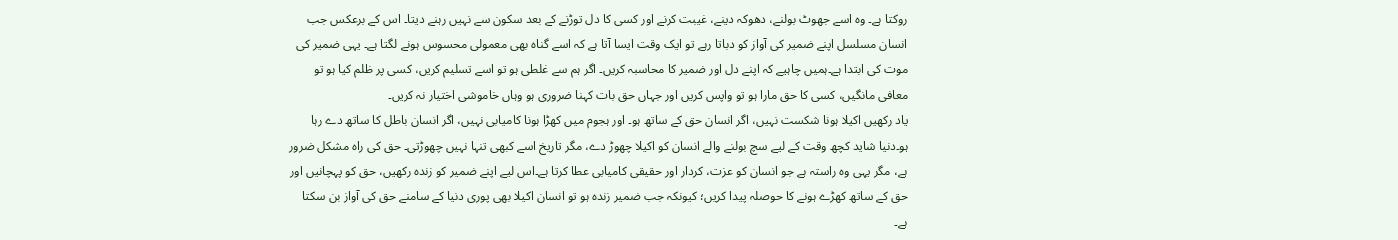روکتا ہے۔ وہ اسے جھوٹ بولنے، دھوکہ دینے، غیبت کرنے اور کسی کا دل توڑنے کے بعد سکون سے نہیں رہنے دیتا۔ اس کے برعکس جب انسان مسلسل اپنے ضمیر کی آواز کو دباتا رہے تو ایک وقت ایسا آتا ہے کہ اسے گناہ بھی معمولی محسوس ہونے لگتا ہے۔ یہی ضمیر کی موت کی ابتدا ہے۔ہمیں چاہیے کہ اپنے دل اور ضمیر کا محاسبہ کریں۔ اگر ہم سے غلطی ہو تو اسے تسلیم کریں، کسی پر ظلم کیا ہو تو معافی مانگیں، کسی کا حق مارا ہو تو واپس کریں اور جہاں حق بات کہنا ضروری ہو وہاں خاموشی اختیار نہ کریں۔
یاد رکھیں اکیلا ہونا شکست نہیں، اگر انسان حق کے ساتھ ہو۔ اور ہجوم میں کھڑا ہونا کامیابی نہیں، اگر انسان باطل کا ساتھ دے رہا ہو۔دنیا شاید کچھ وقت کے لیے سچ بولنے والے انسان کو اکیلا چھوڑ دے، مگر تاریخ اسے کبھی تنہا نہیں چھوڑتی۔ حق کی راہ مشکل ضرور ہے، مگر یہی وہ راستہ ہے جو انسان کو عزت، کردار اور حقیقی کامیابی عطا کرتا ہے۔اس لیے اپنے ضمیر کو زندہ رکھیں، حق کو پہچانیں اور حق کے ساتھ کھڑے ہونے کا حوصلہ پیدا کریں؛ کیونکہ جب ضمیر زندہ ہو تو انسان اکیلا بھی پوری دنیا کے سامنے حق کی آواز بن سکتا ہے۔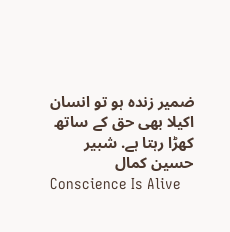ضمیر زندہ ہو تو انسان اکیلا بھی حق کے ساتھ کھڑا رہتا ہے. شبیر حسین کمال
Conscience Is Alive